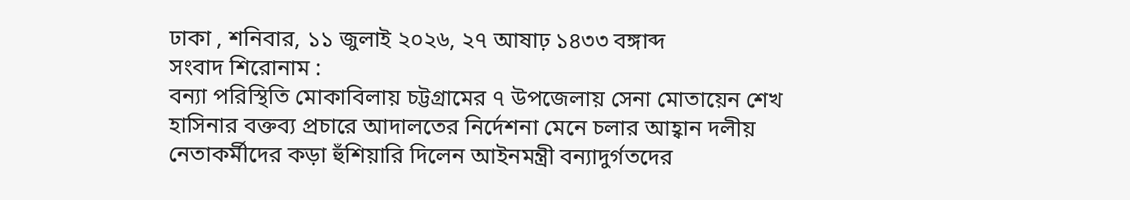ঢাকা , শনিবার, ১১ জুলাই ২০২৬, ২৭ আষাঢ় ১৪৩৩ বঙ্গাব্দ
সংবাদ শিরোনাম :
বন্যা পরিস্থিতি মোকাবিলায় চট্টগ্রামের ৭ উপজেলায় সেনা মোতায়েন শেখ হাসিনার বক্তব্য প্রচারে আদালতের নির্দেশনা মেনে চলার আহ্বান দলীয় নেতাকর্মীদের কড়া হুঁশিয়ারি দিলেন আইনমন্ত্রী বন্যাদুর্গতদের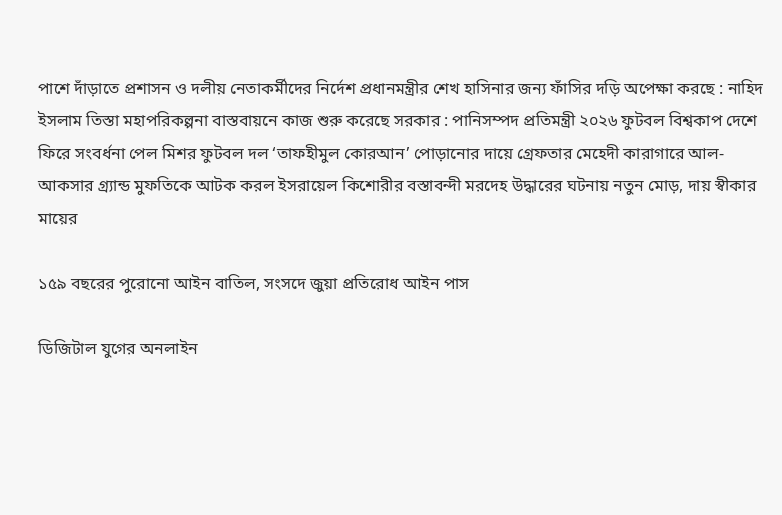পাশে দাঁড়াতে প্রশাসন ও দলীয় নেতাকর্মীদের নির্দেশ প্রধানমন্ত্রীর শেখ হাসিনার জন্য ফাঁসির দড়ি অপেক্ষা করছে : নাহিদ ইসলাম তিস্তা মহাপরিকল্পনা বাস্তবায়নে কাজ শুরু করেছে সরকার : পানিসম্পদ প্রতিমন্ত্রী ২০২৬ ফুটবল বিশ্বকাপ দেশে ফিরে সংবর্ধনা পেল মিশর ফুটবল দল ‘তাফহীমুল কোরআন’ পোড়ানোর দায়ে গ্রেফতার মেহেদী কারাগারে আল-আকসার গ্র্যান্ড মুফতিকে আটক করল ইসরায়েল কিশোরীর বস্তাবন্দী মরদেহ উদ্ধারের ঘটনায় নতুন মোড়, দায় স্বীকার মায়ের

১৫৯ বছরের পুরোনো আইন বাতিল, সংসদে জুয়া প্রতিরোধ আইন পাস

ডিজিটাল যুগের অনলাইন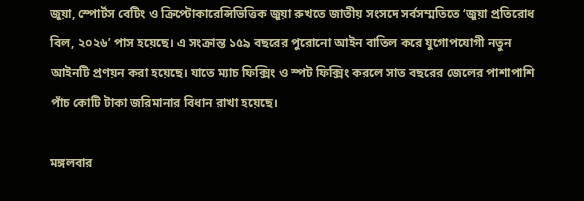জুয়া, স্পোর্টস বেটিং ও ক্রিপ্টোকারেন্সিভিত্তিক জুয়া রুখতে জাতীয় সংসদে সর্বসম্মতিতে ‘জুয়া প্রতিরোধ বিল, ২০২৬’ পাস হয়েছে। এ সংক্রান্ত ১৫৯ বছরের পুরোনো আইন বাতিল করে যুগোপযোগী নতুন আইনটি প্রণয়ন করা হয়েছে। যাতে ম্যাচ ফিক্সিং ও স্পট ফিক্সিং করলে সাত বছরের জেলের পাশাপাশি পাঁচ কোটি টাকা জরিমানার বিধান রাখা হয়েছে।

মঙ্গলবার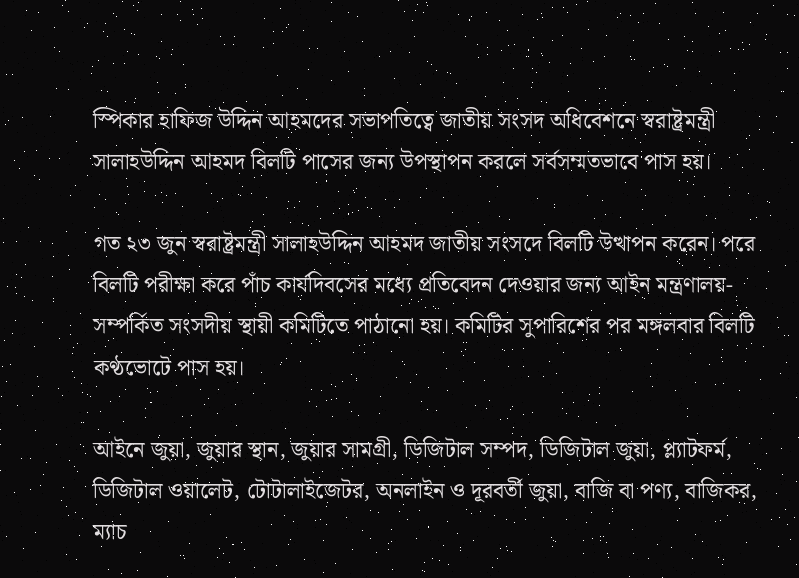স্পিকার হাফিজ উদ্দিন আহমদের সভাপতিত্বে জাতীয় সংসদ অধিবেশনে স্বরাষ্ট্রমন্ত্রী সালাহউদ্দিন আহমদ বিলটি পাসের জন্য উপস্থাপন করলে সর্বসম্মতভাবে পাস হয়।

গত ২৩ জুন স্বরাষ্ট্রমন্ত্রী সালাহউদ্দিন আহমদ জাতীয় সংসদে বিলটি উত্থাপন করেন। পরে বিলটি পরীক্ষা করে পাঁচ কার্যদিবসের মধ্যে প্রতিবেদন দেওয়ার জন্য আইন মন্ত্রণালয়-সম্পর্কিত সংসদীয় স্থায়ী কমিটিতে পাঠানো হয়। কমিটির সুপারিশের পর মঙ্গলবার বিলটি কণ্ঠভোটে পাস হয়।

আইনে জুয়া, জুয়ার স্থান, জুয়ার সামগ্রী, ডিজিটাল সম্পদ, ডিজিটাল জুয়া, প্ল্যাটফর্ম, ডিজিটাল ওয়ালেট, টোটালাইজেটর, অনলাইন ও দূরবর্তী জুয়া, বাজি বা পণ্য, বাজিকর, ম্যাচ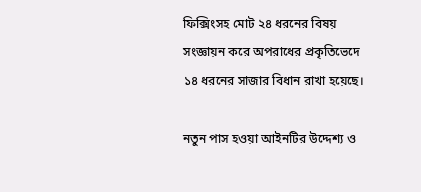ফিক্সিংসহ মোট ২৪ ধরনের বিষয় সংজ্ঞায়ন করে অপরাধের প্রকৃতিভেদে ১৪ ধরনের সাজার বিধান রাখা হয়েছে।

নতুন পাস হওয়া আইনটির উদ্দেশ্য ও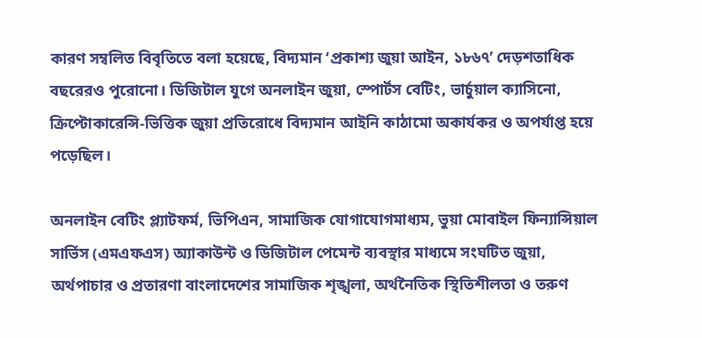কারণ সম্বলিত বিবৃতিতে বলা হয়েছে, বিদ্যমান ‘প্রকাশ্য জুয়া আইন, ১৮৬৭’ দেড়শতাধিক বছরেরও পুরোনো। ডিজিটাল যুগে অনলাইন জুয়া, স্পোর্টস বেটিং, ভার্চুয়াল ক্যাসিনো, ক্রিপ্টোকারেন্সি-ভিত্তিক জুয়া প্রতিরোধে বিদ্যমান আইনি কাঠামো অকার্যকর ও অপর্যাপ্ত হয়ে পড়েছিল।

অনলাইন বেটিং প্ল্যাটফর্ম, ভিপিএন, সামাজিক যোগাযোগমাধ্যম, ভুয়া মোবাইল ফিন্যান্সিয়াল সার্ভিস (এমএফএস) অ্যাকাউন্ট ও ডিজিটাল পেমেন্ট ব্যবস্থার মাধ্যমে সংঘটিত জুয়া, অর্থপাচার ও প্রতারণা বাংলাদেশের সামাজিক শৃঙ্খলা, অর্থনৈতিক স্থিতিশীলতা ও তরুণ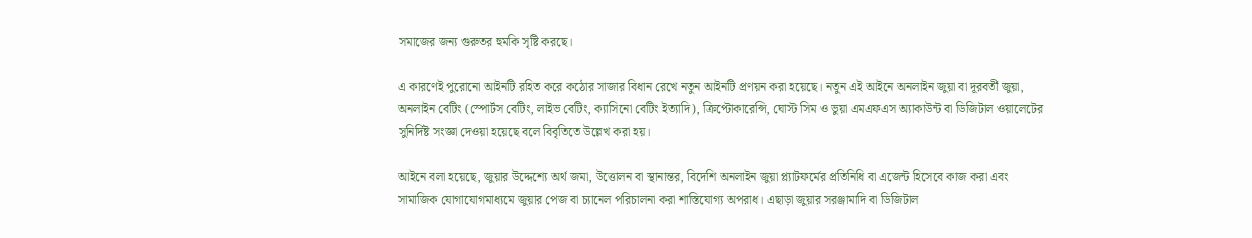সমাজের জন্য গুরুতর হুমকি সৃষ্টি করছে।

এ কারণেই পুরোনো আইনটি রহিত করে কঠোর সাজার বিধান রেখে নতুন আইনটি প্রণয়ন করা হয়েছে। নতুন এই আইনে অনলাইন জুয়া বা দূরবর্তী জুয়া, অনলাইন বেটিং (স্পোর্টস বেটিং, লাইভ বেটিং, ক্যাসিনো বেটিং ইত্যাদি), ক্রিপ্টোকারেন্সি, ঘোস্ট সিম ও ভুয়া এমএফএস অ্যাকাউন্ট বা ডিজিটাল ওয়ালেটের সুনির্দিষ্ট সংজ্ঞা দেওয়া হয়েছে বলে বিবৃতিতে উল্লেখ করা হয়।

আইনে বলা হয়েছে, জুয়ার উদ্দেশ্যে অর্থ জমা, উত্তোলন বা স্থানান্তর, বিদেশি অনলাইন জুয়া প্ল্যাটফর্মের প্রতিনিধি বা এজেন্ট হিসেবে কাজ করা এবং সামাজিক যোগাযোগমাধ্যমে জুয়ার পেজ বা চ্যানেল পরিচালনা করা শাস্তিযোগ্য অপরাধ। এছাড়া জুয়ার সরঞ্জামাদি বা ডিজিটাল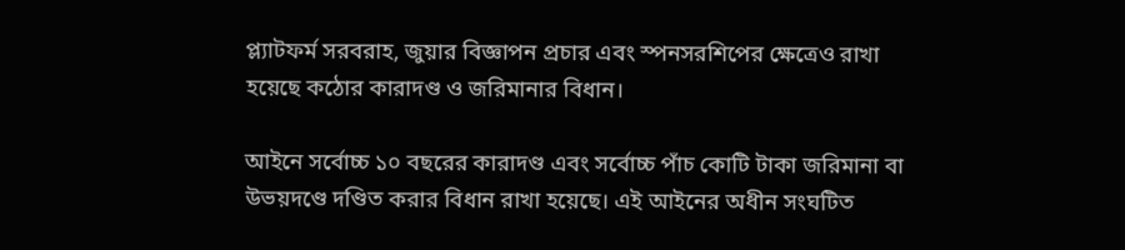প্ল্যাটফর্ম সরবরাহ, জুয়ার বিজ্ঞাপন প্রচার এবং স্পনসরশিপের ক্ষেত্রেও রাখা হয়েছে কঠোর কারাদণ্ড ও জরিমানার বিধান।

আইনে সর্বোচ্চ ১০ বছরের কারাদণ্ড এবং সর্বোচ্চ পাঁচ কোটি টাকা জরিমানা বা উভয়দণ্ডে দণ্ডিত করার বিধান রাখা হয়েছে। এই আইনের অধীন সংঘটিত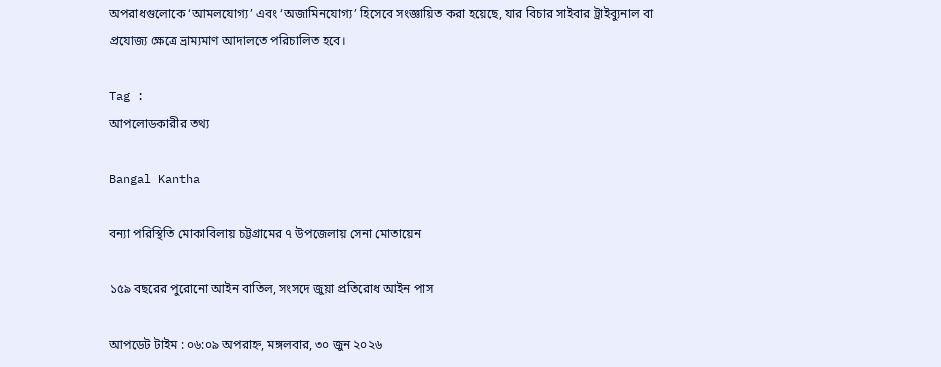অপরাধগুলোকে ‘আমলযোগ্য’ এবং ‘অজামিনযোগ্য’ হিসেবে সংজ্ঞায়িত করা হয়েছে, যার বিচার সাইবার ট্রাইব্যুনাল বা প্রযোজ্য ক্ষেত্রে ভ্রাম্যমাণ আদালতে পরিচালিত হবে।

Tag :
আপলোডকারীর তথ্য

Bangal Kantha

বন্যা পরিস্থিতি মোকাবিলায় চট্টগ্রামের ৭ উপজেলায় সেনা মোতায়েন

১৫৯ বছরের পুরোনো আইন বাতিল, সংসদে জুয়া প্রতিরোধ আইন পাস

আপডেট টাইম : ০৬:০৯ অপরাহ্ন, মঙ্গলবার, ৩০ জুন ২০২৬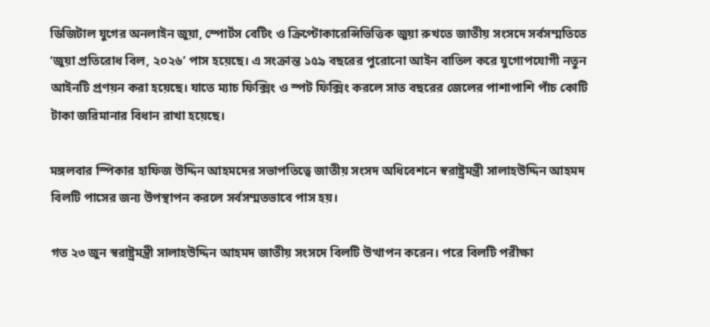ডিজিটাল যুগের অনলাইন জুয়া, স্পোর্টস বেটিং ও ক্রিপ্টোকারেন্সিভিত্তিক জুয়া রুখতে জাতীয় সংসদে সর্বসম্মতিতে ‘জুয়া প্রতিরোধ বিল, ২০২৬’ পাস হয়েছে। এ সংক্রান্ত ১৫৯ বছরের পুরোনো আইন বাতিল করে যুগোপযোগী নতুন আইনটি প্রণয়ন করা হয়েছে। যাতে ম্যাচ ফিক্সিং ও স্পট ফিক্সিং করলে সাত বছরের জেলের পাশাপাশি পাঁচ কোটি টাকা জরিমানার বিধান রাখা হয়েছে।

মঙ্গলবার স্পিকার হাফিজ উদ্দিন আহমদের সভাপতিত্বে জাতীয় সংসদ অধিবেশনে স্বরাষ্ট্রমন্ত্রী সালাহউদ্দিন আহমদ বিলটি পাসের জন্য উপস্থাপন করলে সর্বসম্মতভাবে পাস হয়।

গত ২৩ জুন স্বরাষ্ট্রমন্ত্রী সালাহউদ্দিন আহমদ জাতীয় সংসদে বিলটি উত্থাপন করেন। পরে বিলটি পরীক্ষা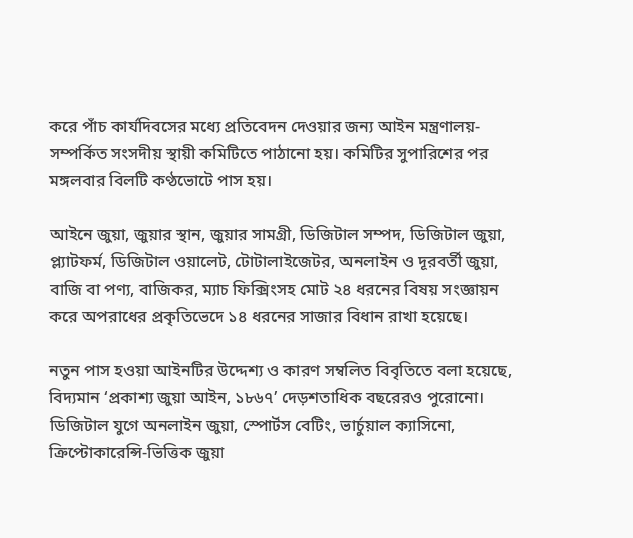করে পাঁচ কার্যদিবসের মধ্যে প্রতিবেদন দেওয়ার জন্য আইন মন্ত্রণালয়-সম্পর্কিত সংসদীয় স্থায়ী কমিটিতে পাঠানো হয়। কমিটির সুপারিশের পর মঙ্গলবার বিলটি কণ্ঠভোটে পাস হয়।

আইনে জুয়া, জুয়ার স্থান, জুয়ার সামগ্রী, ডিজিটাল সম্পদ, ডিজিটাল জুয়া, প্ল্যাটফর্ম, ডিজিটাল ওয়ালেট, টোটালাইজেটর, অনলাইন ও দূরবর্তী জুয়া, বাজি বা পণ্য, বাজিকর, ম্যাচ ফিক্সিংসহ মোট ২৪ ধরনের বিষয় সংজ্ঞায়ন করে অপরাধের প্রকৃতিভেদে ১৪ ধরনের সাজার বিধান রাখা হয়েছে।

নতুন পাস হওয়া আইনটির উদ্দেশ্য ও কারণ সম্বলিত বিবৃতিতে বলা হয়েছে, বিদ্যমান ‘প্রকাশ্য জুয়া আইন, ১৮৬৭’ দেড়শতাধিক বছরেরও পুরোনো। ডিজিটাল যুগে অনলাইন জুয়া, স্পোর্টস বেটিং, ভার্চুয়াল ক্যাসিনো, ক্রিপ্টোকারেন্সি-ভিত্তিক জুয়া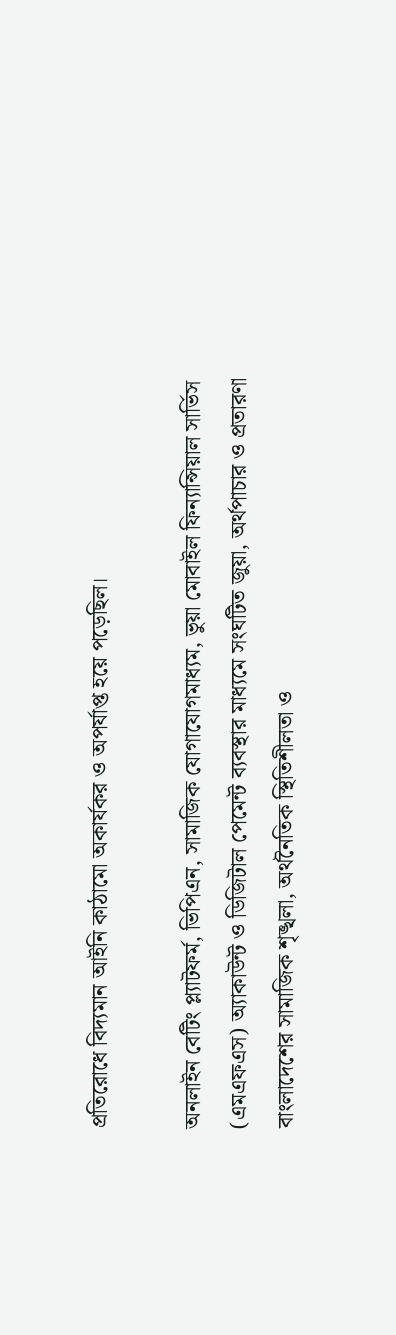প্রতিরোধে বিদ্যমান আইনি কাঠামো অকার্যকর ও অপর্যাপ্ত হয়ে পড়েছিল।

অনলাইন বেটিং প্ল্যাটফর্ম, ভিপিএন, সামাজিক যোগাযোগমাধ্যম, ভুয়া মোবাইল ফিন্যান্সিয়াল সার্ভিস (এমএফএস) অ্যাকাউন্ট ও ডিজিটাল পেমেন্ট ব্যবস্থার মাধ্যমে সংঘটিত জুয়া, অর্থপাচার ও প্রতারণা বাংলাদেশের সামাজিক শৃঙ্খলা, অর্থনৈতিক স্থিতিশীলতা ও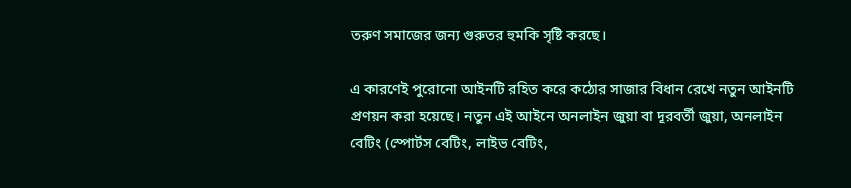তরুণ সমাজের জন্য গুরুতর হুমকি সৃষ্টি করছে।

এ কারণেই পুরোনো আইনটি রহিত করে কঠোর সাজার বিধান রেখে নতুন আইনটি প্রণয়ন করা হয়েছে। নতুন এই আইনে অনলাইন জুয়া বা দূরবর্তী জুয়া, অনলাইন বেটিং (স্পোর্টস বেটিং, লাইভ বেটিং,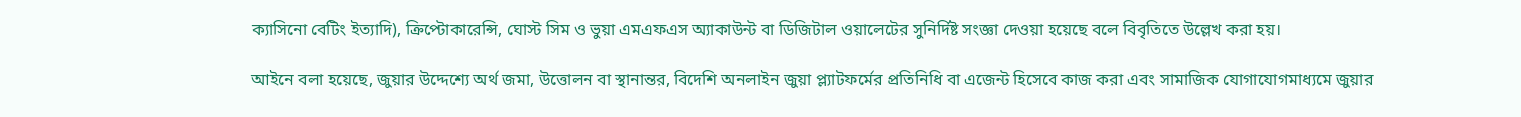ক্যাসিনো বেটিং ইত্যাদি), ক্রিপ্টোকারেন্সি, ঘোস্ট সিম ও ভুয়া এমএফএস অ্যাকাউন্ট বা ডিজিটাল ওয়ালেটের সুনির্দিষ্ট সংজ্ঞা দেওয়া হয়েছে বলে বিবৃতিতে উল্লেখ করা হয়।

আইনে বলা হয়েছে, জুয়ার উদ্দেশ্যে অর্থ জমা, উত্তোলন বা স্থানান্তর, বিদেশি অনলাইন জুয়া প্ল্যাটফর্মের প্রতিনিধি বা এজেন্ট হিসেবে কাজ করা এবং সামাজিক যোগাযোগমাধ্যমে জুয়ার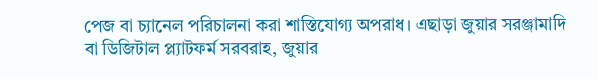পেজ বা চ্যানেল পরিচালনা করা শাস্তিযোগ্য অপরাধ। এছাড়া জুয়ার সরঞ্জামাদি বা ডিজিটাল প্ল্যাটফর্ম সরবরাহ, জুয়ার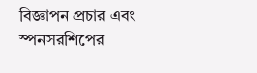বিজ্ঞাপন প্রচার এবং স্পনসরশিপের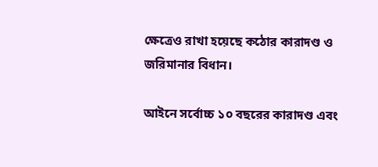ক্ষেত্রেও রাখা হয়েছে কঠোর কারাদণ্ড ও জরিমানার বিধান।

আইনে সর্বোচ্চ ১০ বছরের কারাদণ্ড এবং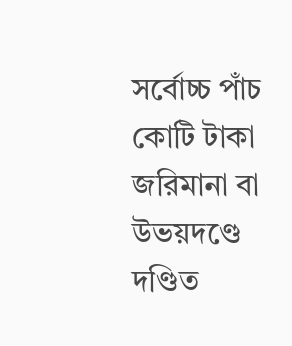সর্বোচ্চ পাঁচ কোটি টাকা জরিমানা বা উভয়দণ্ডে দণ্ডিত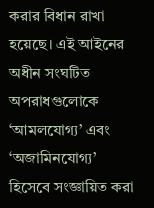করার বিধান রাখা হয়েছে। এই আইনের অধীন সংঘটিত অপরাধগুলোকে ‘আমলযোগ্য’ এবং ‘অজামিনযোগ্য’ হিসেবে সংজ্ঞায়িত করা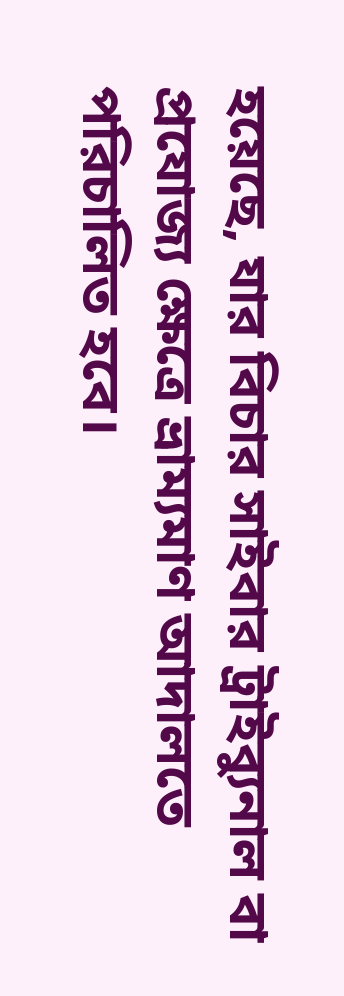হয়েছে, যার বিচার সাইবার ট্রাইব্যুনাল বা প্রযোজ্য ক্ষেত্রে ভ্রাম্যমাণ আদালতে পরিচালিত হবে।